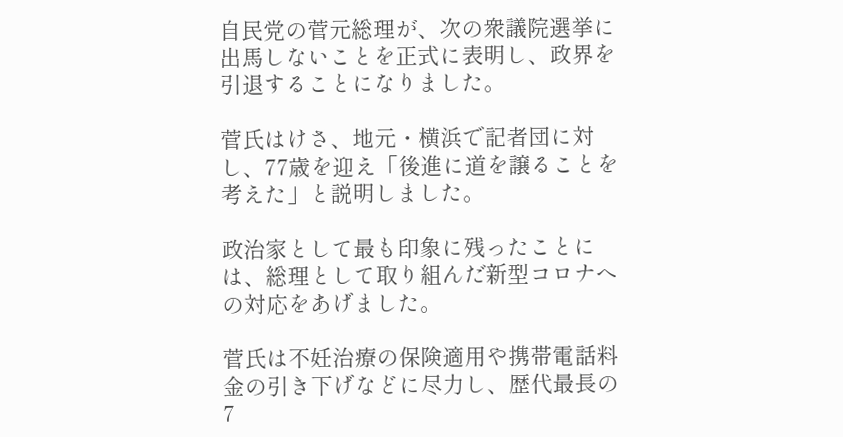自民党の菅元総理が、次の衆議院選挙に出馬しないことを正式に表明し、政界を引退することになりました。

菅氏はけさ、地元・横浜で記者団に対し、77歳を迎え「後進に道を譲ることを考えた」と説明しました。

政治家として最も印象に残ったことには、総理として取り組んだ新型コロナへの対応をあげました。

菅氏は不妊治療の保険適用や携帯電話料金の引き下げなどに尽力し、歴代最長の7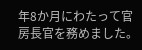年8か月にわたって官房長官を務めました。